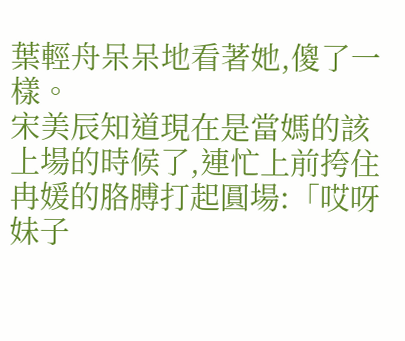葉輕舟呆呆地看著她,傻了一樣。
宋美辰知道現在是當媽的該上場的時候了,連忙上前挎住冉媛的胳膊打起圓場:「哎呀妹子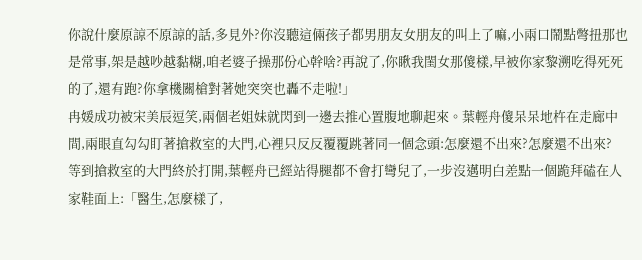你說什麼原諒不原諒的話,多見外?你沒聽這倆孩子都男朋友女朋友的叫上了嘛,小兩口鬧點彆扭那也是常事,架是越吵越黏糊,咱老婆子操那份心幹啥?再說了,你瞅我閨女那傻樣,早被你家黎溯吃得死死的了,還有跑?你拿機關槍對著她突突也轟不走啦!」
冉媛成功被宋美辰逗笑,兩個老姐妹就閃到一邊去推心置腹地聊起來。葉輕舟傻呆呆地杵在走廊中間,兩眼直勾勾盯著搶救室的大門,心裡只反反覆覆跳著同一個念頭:怎麼還不出來?怎麼還不出來?
等到搶救室的大門終於打開,葉輕舟已經站得腿都不會打彎兒了,一步沒邁明白差點一個跪拜磕在人家鞋面上:「醫生,怎麼樣了,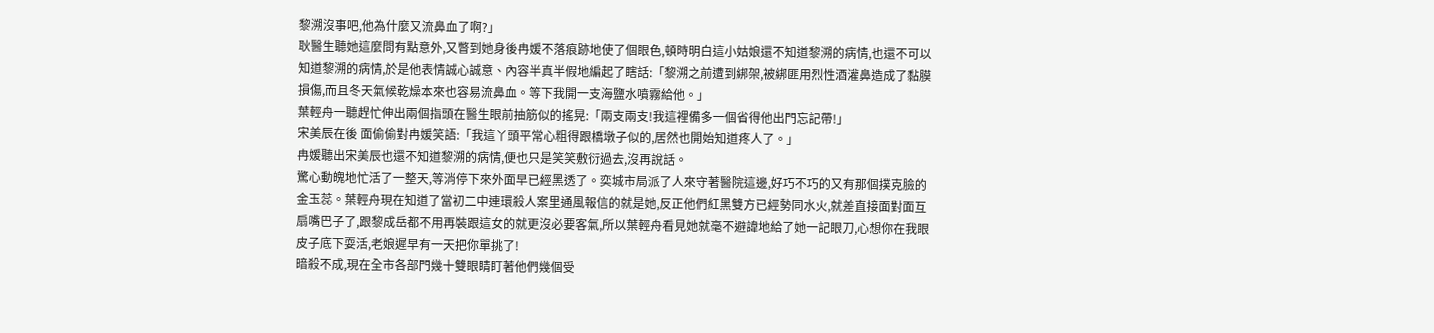黎溯沒事吧,他為什麼又流鼻血了啊?」
耿醫生聽她這麼問有點意外,又瞥到她身後冉媛不落痕跡地使了個眼色,頓時明白這小姑娘還不知道黎溯的病情,也還不可以知道黎溯的病情,於是他表情誠心誠意、內容半真半假地編起了瞎話:「黎溯之前遭到綁架,被綁匪用烈性酒灌鼻造成了黏膜損傷,而且冬天氣候乾燥本來也容易流鼻血。等下我開一支海鹽水噴霧給他。」
葉輕舟一聽趕忙伸出兩個指頭在醫生眼前抽筋似的搖晃:「兩支兩支!我這裡備多一個省得他出門忘記帶!」
宋美辰在後 面偷偷對冉媛笑語:「我這丫頭平常心粗得跟橋墩子似的,居然也開始知道疼人了。」
冉媛聽出宋美辰也還不知道黎溯的病情,便也只是笑笑敷衍過去,沒再說話。
驚心動魄地忙活了一整天,等消停下來外面早已經黑透了。奕城市局派了人來守著醫院這邊,好巧不巧的又有那個撲克臉的金玉蕊。葉輕舟現在知道了當初二中連環殺人案里通風報信的就是她,反正他們紅黑雙方已經勢同水火,就差直接面對面互扇嘴巴子了,跟黎成岳都不用再裝跟這女的就更沒必要客氣,所以葉輕舟看見她就毫不避諱地給了她一記眼刀,心想你在我眼皮子底下耍活,老娘遲早有一天把你單挑了!
暗殺不成,現在全市各部門幾十雙眼睛盯著他們幾個受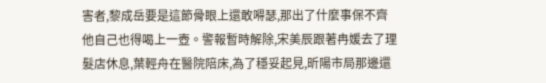害者,黎成岳要是這節骨眼上還敢嘚瑟,那出了什麼事保不齊他自己也得喝上一壺。警報暫時解除,宋美辰跟著冉媛去了理髮店休息,葉輕舟在醫院陪床,為了穩妥起見,昕陽市局那邊還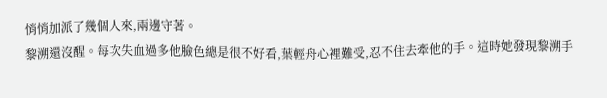悄悄加派了幾個人來,兩邊守著。
黎溯還沒醒。每次失血過多他臉色總是很不好看,葉輕舟心裡難受,忍不住去牽他的手。這時她發現黎溯手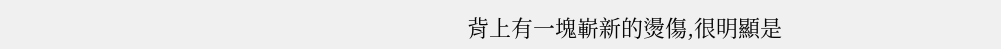背上有一塊嶄新的燙傷,很明顯是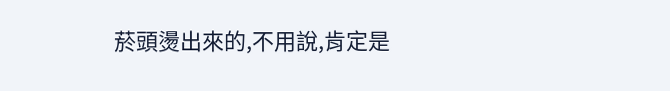菸頭燙出來的,不用說,肯定是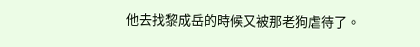他去找黎成岳的時候又被那老狗虐待了。